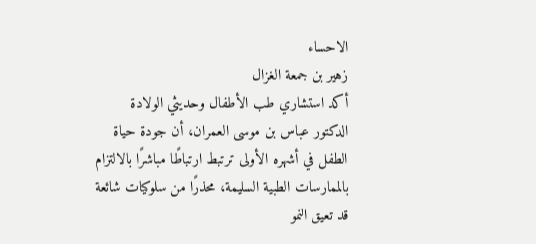الاحساء
زهير بن جمعة الغزال
أكد استشاري طب الأطفال وحديثي الولادة الدكتور عباس بن موسى العمران، أن جودة حياة الطفل في أشهره الأولى ترتبط ارتباطًا مباشرًا بالالتزام بالممارسات الطبية السليمة، محذرًا من سلوكيات شائعة قد تعيق النمو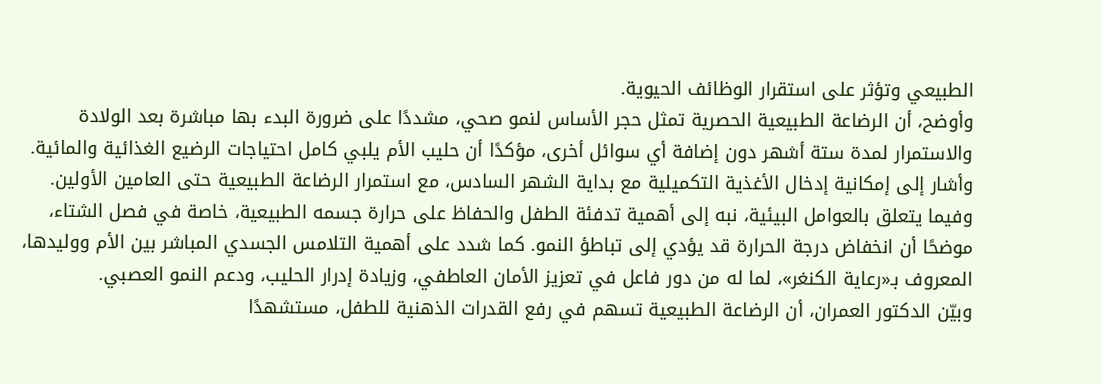الطبيعي وتؤثر على استقرار الوظائف الحيوية.
وأوضح، أن الرضاعة الطبيعية الحصرية تمثل حجر الأساس لنمو صحي، مشددًا على ضرورة البدء بها مباشرة بعد الولادة والاستمرار لمدة ستة أشهر دون إضافة أي سوائل أخرى، مؤكدًا أن حليب الأم يلبي كامل احتياجات الرضيع الغذائية والمائية. وأشار إلى إمكانية إدخال الأغذية التكميلية مع بداية الشهر السادس، مع استمرار الرضاعة الطبيعية حتى العامين الأولين.
وفيما يتعلق بالعوامل البيئية، نبه إلى أهمية تدفئة الطفل والحفاظ على حرارة جسمه الطبيعية، خاصة في فصل الشتاء، موضحًا أن انخفاض درجة الحرارة قد يؤدي إلى تباطؤ النمو. كما شدد على أهمية التلامس الجسدي المباشر بين الأم ووليدها، المعروف بـ«رعاية الكنغر»، لما له من دور فاعل في تعزيز الأمان العاطفي، وزيادة إدرار الحليب، ودعم النمو العصبي.
وبيّن الدكتور العمران، أن الرضاعة الطبيعية تسهم في رفع القدرات الذهنية للطفل، مستشهدًا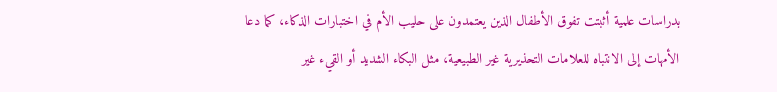بدراسات علمية أثبتت تفوق الأطفال الذين يعتمدون على حليب الأم في اختبارات الذكاء، كما دعا الأمهات إلى الانتباه للعلامات التحذيرية غير الطبيعية، مثل البكاء الشديد أو القيء غير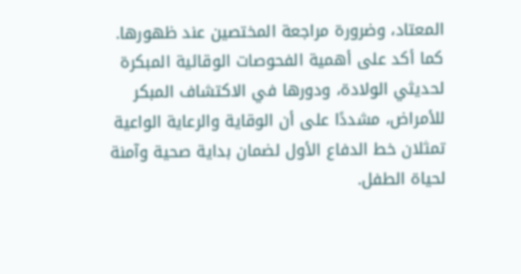المعتاد، وضرورة مراجعة المختصين عند ظهورها.
كما أكد على أهمية الفحوصات الوقائية المبكرة لحديثي الولادة، ودورها في الاكتشاف المبكر للأمراض، مشددًا على أن الوقاية والرعاية الواعية تمثلان خط الدفاع الأول لضمان بداية صحية وآمنة لحياة الطفل.